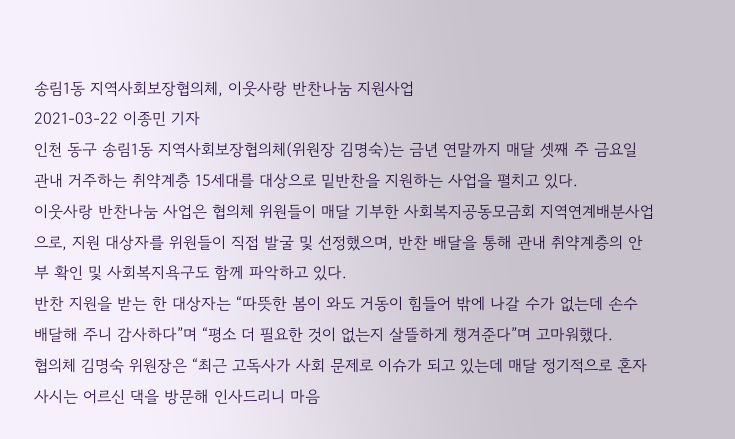송림1동 지역사회보장협의체, 이웃사랑 반찬나눔 지원사업
2021-03-22 이종민 기자
인천 동구 송림1동 지역사회보장협의체(위원장 김명숙)는 금년 연말까지 매달 셋째 주 금요일 관내 거주하는 취약계층 15세대를 대상으로 밑반찬을 지원하는 사업을 펼치고 있다.
이웃사랑 반찬나눔 사업은 협의체 위원들이 매달 기부한 사회복지공동모금회 지역연계배분사업으로, 지원 대상자를 위원들이 직접 발굴 및 선정했으며, 반찬 배달을 통해 관내 취약계층의 안부 확인 및 사회복지욕구도 함께 파악하고 있다.
반찬 지원을 받는 한 대상자는 “따뜻한 봄이 와도 거동이 힘들어 밖에 나갈 수가 없는데 손수 배달해 주니 감사하다”며 “평소 더 필요한 것이 없는지 살뜰하게 챙겨준다”며 고마워했다.
협의체 김명숙 위원장은 “최근 고독사가 사회 문제로 이슈가 되고 있는데 매달 정기적으로 혼자 사시는 어르신 댁을 방문해 인사드리니 마음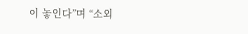이 놓인다”며 “소외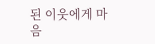된 이웃에게 마음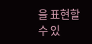을 표현할 수 있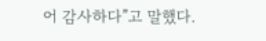어 감사하다”고 말했다.